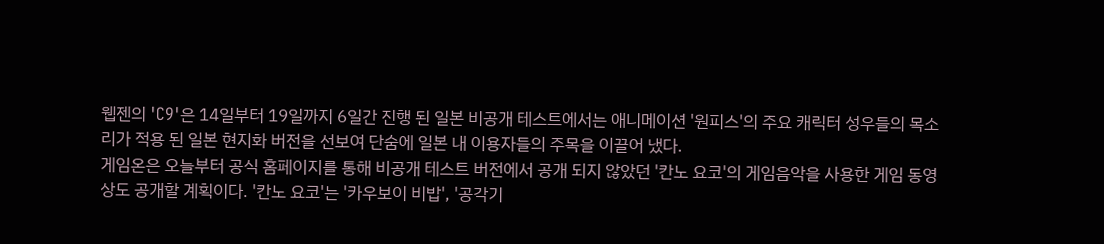웹젠의 'C9'은 14일부터 19일까지 6일간 진행 된 일본 비공개 테스트에서는 애니메이션 '원피스'의 주요 캐릭터 성우들의 목소리가 적용 된 일본 현지화 버전을 선보여 단숨에 일본 내 이용자들의 주목을 이끌어 냈다.
게임온은 오늘부터 공식 홈페이지를 통해 비공개 테스트 버전에서 공개 되지 않았던 '칸노 요코'의 게임음악을 사용한 게임 동영상도 공개할 계획이다. '칸노 요코'는 '카우보이 비밥', '공각기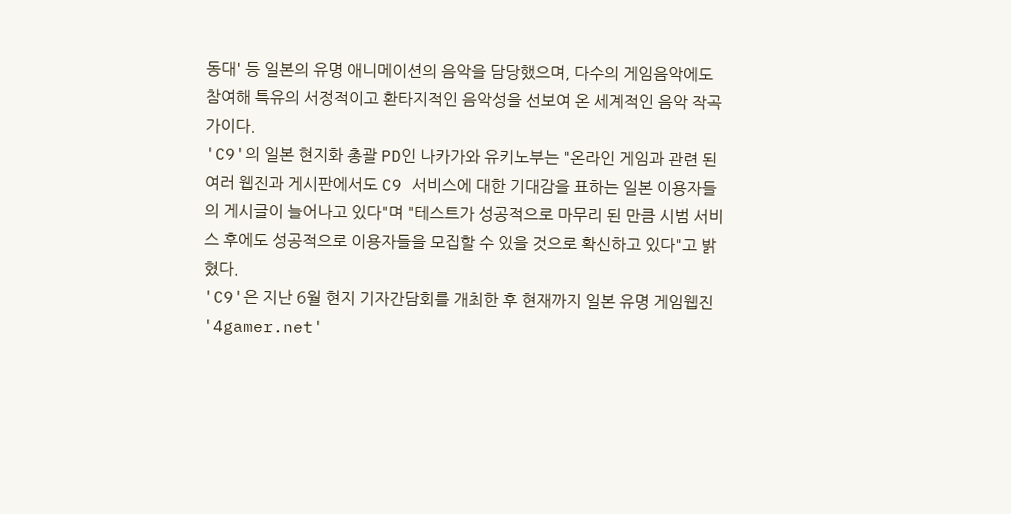동대' 등 일본의 유명 애니메이션의 음악을 담당했으며, 다수의 게임음악에도 참여해 특유의 서정적이고 환타지적인 음악성을 선보여 온 세계적인 음악 작곡가이다.
'C9'의 일본 현지화 총괄 PD인 나카가와 유키노부는 "온라인 게임과 관련 된 여러 웹진과 게시판에서도 C9 서비스에 대한 기대감을 표하는 일본 이용자들의 게시글이 늘어나고 있다"며 "테스트가 성공적으로 마무리 된 만큼 시범 서비스 후에도 성공적으로 이용자들을 모집할 수 있을 것으로 확신하고 있다"고 밝혔다.
'C9'은 지난 6월 현지 기자간담회를 개최한 후 현재까지 일본 유명 게임웹진 '4gamer.net'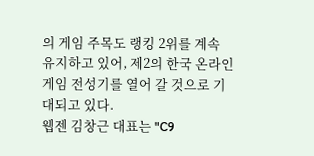의 게임 주목도 랭킹 2위를 계속 유지하고 있어, 제2의 한국 온라인 게임 전성기를 열어 갈 것으로 기대되고 있다.
웹젠 김창근 대표는 "C9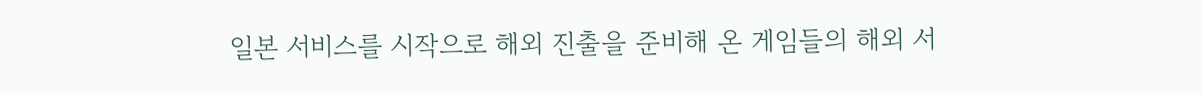일본 서비스를 시작으로 해외 진출을 준비해 온 게임들의 해외 서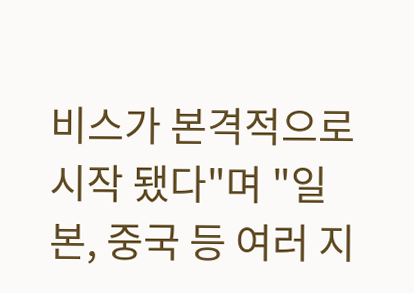비스가 본격적으로 시작 됐다"며 "일본, 중국 등 여러 지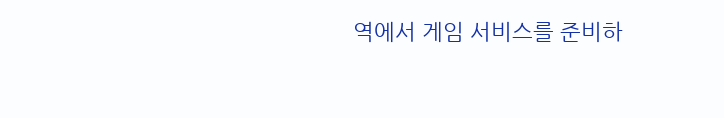역에서 게임 서비스를 준비하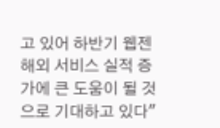고 있어 하반기 웹젠 해외 서비스 실적 증가에 큰 도움이 될 것으로 기대하고 있다"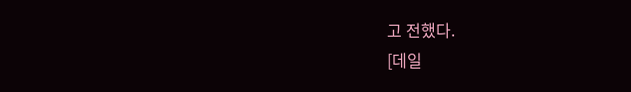고 전했다.
[데일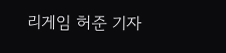리게임 허준 기자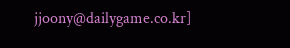jjoony@dailygame.co.kr]